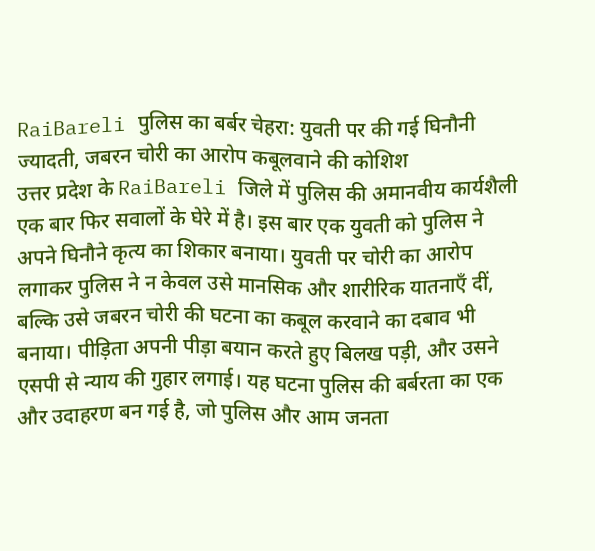RaiBareli पुलिस का बर्बर चेहरा: युवती पर की गई घिनौनी ज्यादती, जबरन चोरी का आरोप कबूलवाने की कोशिश
उत्तर प्रदेश के RaiBareli जिले में पुलिस की अमानवीय कार्यशैली एक बार फिर सवालों के घेरे में है। इस बार एक युवती को पुलिस ने अपने घिनौने कृत्य का शिकार बनाया। युवती पर चोरी का आरोप लगाकर पुलिस ने न केवल उसे मानसिक और शारीरिक यातनाएँ दीं, बल्कि उसे जबरन चोरी की घटना का कबूल करवाने का दबाव भी बनाया। पीड़िता अपनी पीड़ा बयान करते हुए बिलख पड़ी, और उसने एसपी से न्याय की गुहार लगाई। यह घटना पुलिस की बर्बरता का एक और उदाहरण बन गई है, जो पुलिस और आम जनता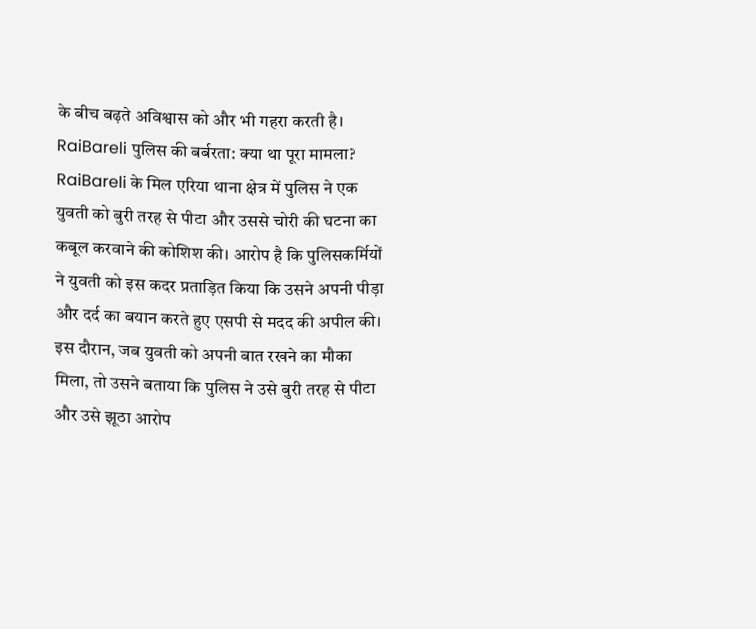के बीच बढ़ते अविश्वास को और भी गहरा करती है।
RaiBareli पुलिस की बर्बरता: क्या था पूरा मामला?
RaiBareli के मिल एरिया थाना क्षेत्र में पुलिस ने एक युवती को बुरी तरह से पीटा और उससे चोरी की घटना का कबूल करवाने की कोशिश की। आरोप है कि पुलिसकर्मियों ने युवती को इस कदर प्रताड़ित किया कि उसने अपनी पीड़ा और दर्द का बयान करते हुए एसपी से मदद की अपील की। इस दौरान, जब युवती को अपनी बात रखने का मौका मिला, तो उसने बताया कि पुलिस ने उसे बुरी तरह से पीटा और उसे झूठा आरोप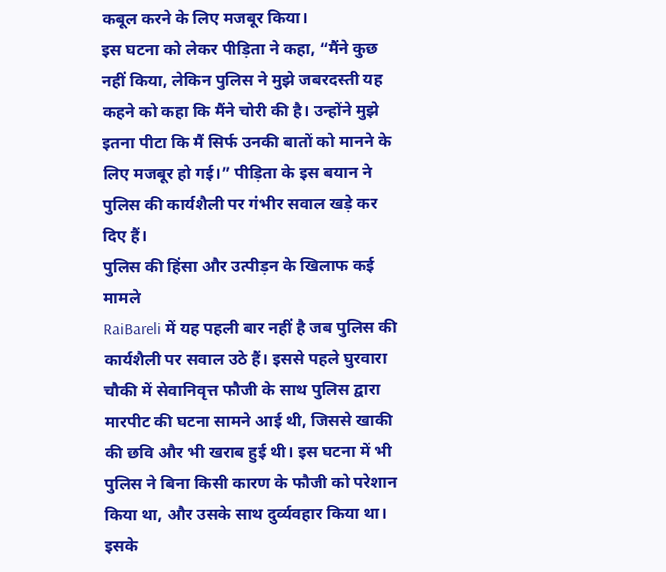कबूल करने के लिए मजबूर किया।
इस घटना को लेकर पीड़िता ने कहा, “मैंने कुछ नहीं किया, लेकिन पुलिस ने मुझे जबरदस्ती यह कहने को कहा कि मैंने चोरी की है। उन्होंने मुझे इतना पीटा कि मैं सिर्फ उनकी बातों को मानने के लिए मजबूर हो गई।” पीड़िता के इस बयान ने पुलिस की कार्यशैली पर गंभीर सवाल खड़े कर दिए हैं।
पुलिस की हिंसा और उत्पीड़न के खिलाफ कई मामले
RaiBareli में यह पहली बार नहीं है जब पुलिस की कार्यशैली पर सवाल उठे हैं। इससे पहले घुरवारा चौकी में सेवानिवृत्त फौजी के साथ पुलिस द्वारा मारपीट की घटना सामने आई थी, जिससे खाकी की छवि और भी खराब हुई थी। इस घटना में भी पुलिस ने बिना किसी कारण के फौजी को परेशान किया था, और उसके साथ दुर्व्यवहार किया था।
इसके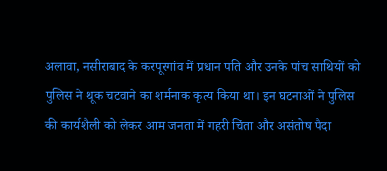अलावा, नसीराबाद के करपूरगांव में प्रधान पति और उनके पांच साथियों को पुलिस ने थूक चटवाने का शर्मनाक कृत्य किया था। इन घटनाओं ने पुलिस की कार्यशैली को लेकर आम जनता में गहरी चिंता और असंतोष पैदा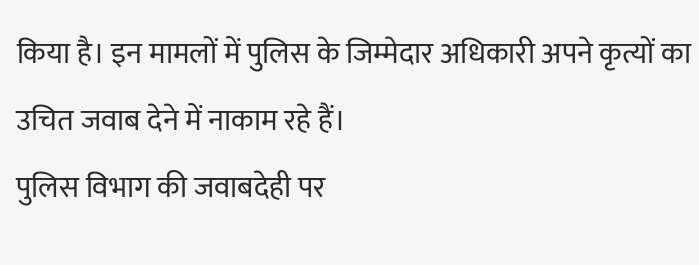किया है। इन मामलों में पुलिस के जिम्मेदार अधिकारी अपने कृत्यों का उचित जवाब देने में नाकाम रहे हैं।
पुलिस विभाग की जवाबदेही पर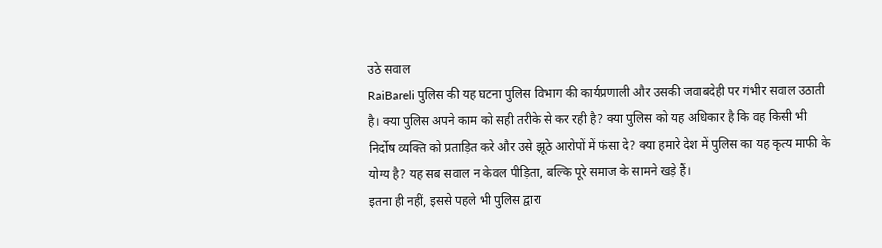उठे सवाल
RaiBareli पुलिस की यह घटना पुलिस विभाग की कार्यप्रणाली और उसकी जवाबदेही पर गंभीर सवाल उठाती है। क्या पुलिस अपने काम को सही तरीके से कर रही है? क्या पुलिस को यह अधिकार है कि वह किसी भी निर्दोष व्यक्ति को प्रताड़ित करे और उसे झूठे आरोपों में फंसा दे? क्या हमारे देश में पुलिस का यह कृत्य माफी के योग्य है? यह सब सवाल न केवल पीड़िता, बल्कि पूरे समाज के सामने खड़े हैं।
इतना ही नहीं, इससे पहले भी पुलिस द्वारा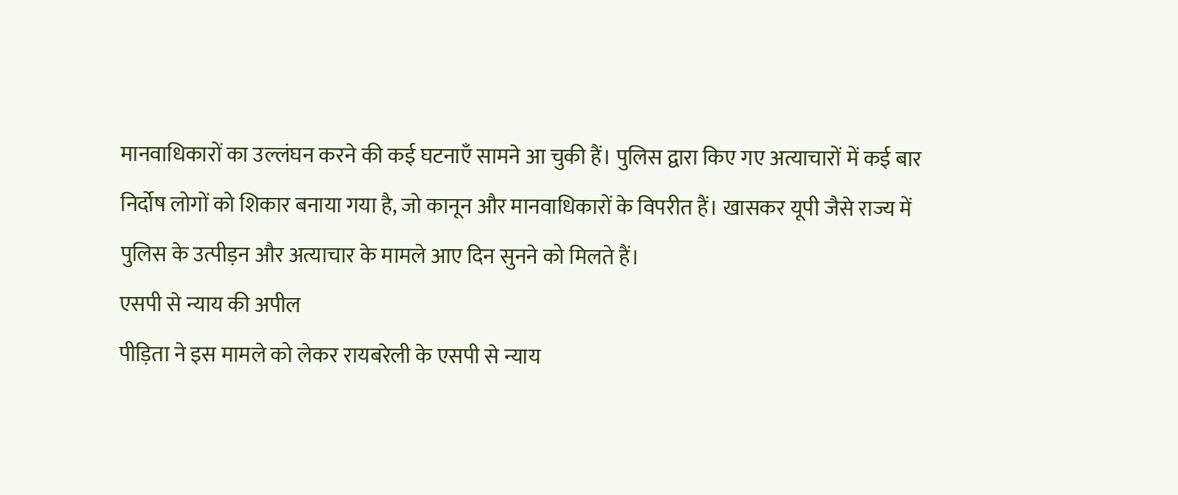मानवाधिकारों का उल्लंघन करने की कई घटनाएँ सामने आ चुकी हैं। पुलिस द्वारा किए गए अत्याचारों में कई बार निर्दोष लोगों को शिकार बनाया गया है, जो कानून और मानवाधिकारों के विपरीत हैं। खासकर यूपी जैसे राज्य में पुलिस के उत्पीड़न और अत्याचार के मामले आए दिन सुनने को मिलते हैं।
एसपी से न्याय की अपील
पीड़िता ने इस मामले को लेकर रायबरेली के एसपी से न्याय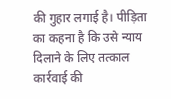की गुहार लगाई है। पीड़िता का कहना है कि उसे न्याय दिलाने के लिए तत्काल कार्रवाई की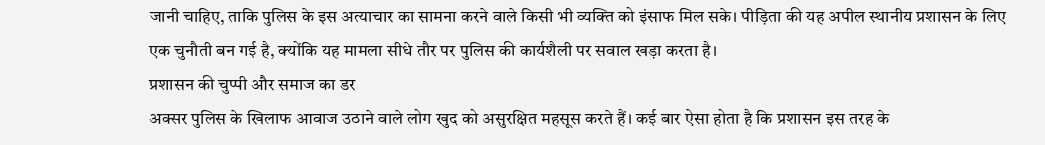जानी चाहिए, ताकि पुलिस के इस अत्याचार का सामना करने वाले किसी भी व्यक्ति को इंसाफ मिल सके। पीड़िता की यह अपील स्थानीय प्रशासन के लिए एक चुनौती बन गई है, क्योंकि यह मामला सीधे तौर पर पुलिस की कार्यशैली पर सवाल खड़ा करता है।
प्रशासन की चुप्पी और समाज का डर
अक्सर पुलिस के खिलाफ आवाज उठाने वाले लोग खुद को असुरक्षित महसूस करते हैं। कई बार ऐसा होता है कि प्रशासन इस तरह के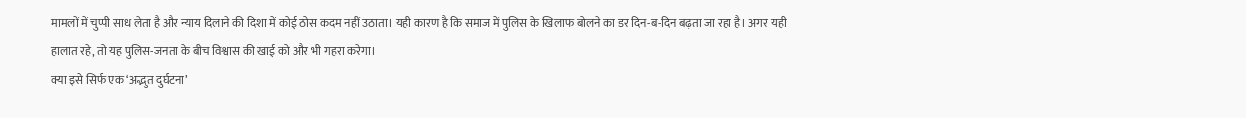मामलों में चुप्पी साध लेता है और न्याय दिलाने की दिशा में कोई ठोस कदम नहीं उठाता। यही कारण है कि समाज में पुलिस के खिलाफ बोलने का डर दिन-ब-दिन बढ़ता जा रहा है। अगर यही हालात रहे, तो यह पुलिस-जनता के बीच विश्वास की खाई को और भी गहरा करेगा।
क्या इसे सिर्फ एक ‘अद्भुत दुर्घटना’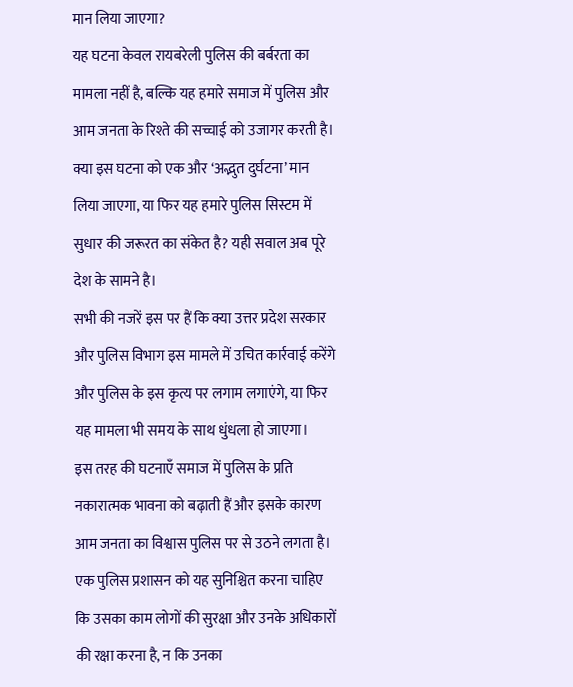मान लिया जाएगा?
यह घटना केवल रायबरेली पुलिस की बर्बरता का मामला नहीं है, बल्कि यह हमारे समाज में पुलिस और आम जनता के रिश्ते की सच्चाई को उजागर करती है। क्या इस घटना को एक और ‘अद्भुत दुर्घटना’ मान लिया जाएगा, या फिर यह हमारे पुलिस सिस्टम में सुधार की जरूरत का संकेत है? यही सवाल अब पूरे देश के सामने है।
सभी की नजरें इस पर हैं कि क्या उत्तर प्रदेश सरकार और पुलिस विभाग इस मामले में उचित कार्रवाई करेंगे और पुलिस के इस कृत्य पर लगाम लगाएंगे, या फिर यह मामला भी समय के साथ धुंधला हो जाएगा।
इस तरह की घटनाएँ समाज में पुलिस के प्रति नकारात्मक भावना को बढ़ाती हैं और इसके कारण आम जनता का विश्वास पुलिस पर से उठने लगता है। एक पुलिस प्रशासन को यह सुनिश्चित करना चाहिए कि उसका काम लोगों की सुरक्षा और उनके अधिकारों की रक्षा करना है, न कि उनका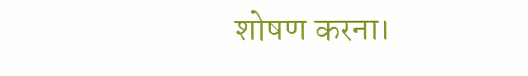शोषण करना।